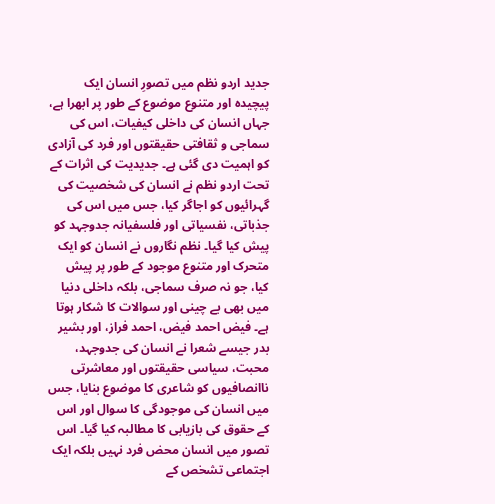جدید اردو نظم میں تصورِ انسان ایک پیچیدہ اور متنوع موضوع کے طور پر ابھرا ہے، جہاں انسان کی داخلی کیفیات، اس کی سماجی و ثقافتی حقیقتوں اور فرد کی آزادی کو اہمیت دی گئی ہے۔ جدیدیت کی اثرات کے تحت اردو نظم نے انسان کی شخصیت کی گہرائیوں کو اجاگر کیا، جس میں اس کی جذباتی، نفسیاتی اور فلسفیانہ جدوجہد کو پیش کیا گیا۔ نظم نگاروں نے انسان کو ایک متحرک اور متنوع موجود کے طور پر پیش کیا، جو نہ صرف سماجی، بلکہ داخلی دنیا میں بھی بے چینی اور سوالات کا شکار ہوتا ہے۔ فیض احمد فیض، احمد فراز، اور بشیر بدر جیسے شعرا نے انسان کی جدوجہد، محبت، سیاسی حقیقتوں اور معاشرتی ناانصافیوں کو شاعری کا موضوع بنایا، جس میں انسان کی موجودگی کا سوال اور اس کے حقوق کی بازیابی کا مطالبہ کیا گیا۔ اس تصور میں انسان محض فرد نہیں بلکہ ایک اجتماعی تشخص کے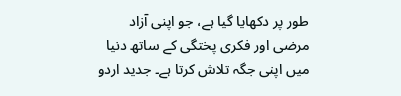طور پر دکھایا گیا ہے، جو اپنی آزاد مرضی اور فکری پختگی کے ساتھ دنیا میں اپنی جگہ تلاش کرتا ہے۔ جدید اردو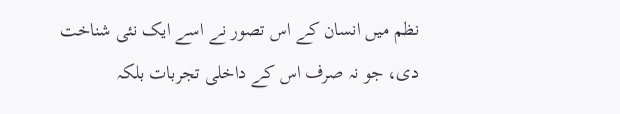نظم میں انسان کے اس تصور نے اسے ایک نئی شناخت دی، جو نہ صرف اس کے داخلی تجربات بلکہ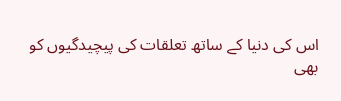اس کی دنیا کے ساتھ تعلقات کی پیچیدگیوں کو بھی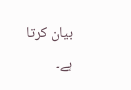بیان کرتا ہے۔